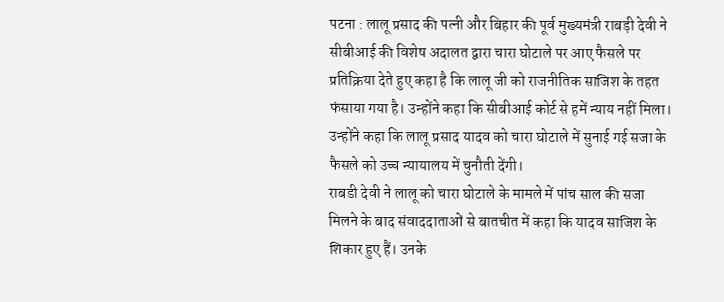पटना : लालू प्रसाद की पत्नी और बिहार की पूर्व मुख्यमंत्री राबड़ी देवी ने सीबीआई की विशेष अदालत द्वारा चारा घोटाले पर आए फैसले पर प्रतिक्रिया देते हुए कहा है कि लालू जी को राजनीतिक साजिश के तहत फंसाया गया है। उन्होंने कहा कि सीबीआई कोर्ट से हमें न्याय नहीं मिला। उन्होंने कहा कि लालू प्रसाद यादव को चारा घोटाले में सुनाई गई सजा के फैसले को उच्च न्यायालय में चुनौती देंगी।
राबडी देवी ने लालू को चारा घोटाले के मामले में पांच साल की सजा मिलने के बाद संवाददाताओं से बातचीत में कहा कि यादव साजिश के शिकार हुए हैं। उनके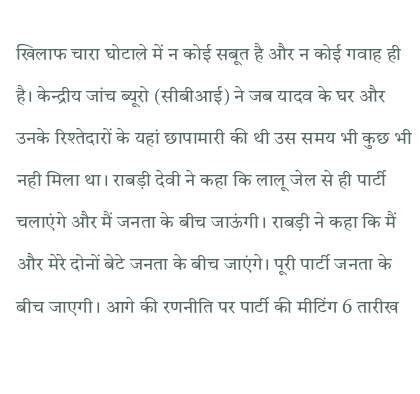खिलाफ चारा घोटाले में न कोई सबूत है और न कोई गवाह ही है। केन्द्रीय जांच ब्यूरो (सीबीआई) ने जब यादव के घर और उनके रिश्तेदारों के यहां छापामारी की थी उस समय भी कुछ भी नही मिला था। राबड़ी देवी ने कहा कि लालू जेल से ही पार्टी चलाएंगे और मैं जनता के बीच जाऊंगी। राबड़ी ने कहा कि मैं और मेरे दोनों बेटे जनता के बीच जाएंगे। पूरी पार्टी जनता के बीच जाएगी। आगे की रणनीति पर पार्टी की मीटिंग 6 तारीख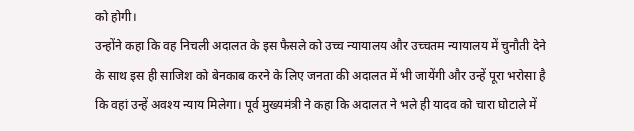को होगी।
उन्होंने कहा कि वह निचली अदालत के इस फैसले को उच्च न्यायालय और उच्चतम न्यायालय में चुनौती देने के साथ इस ही साजिश को बेनकाब करने के लिए जनता की अदालत में भी जायेंगी और उन्हें पूरा भरोसा है कि वहां उन्हें अवश्य न्याय मिलेगा। पूर्व मुख्यमंत्री ने कहा कि अदालत ने भले ही यादव को चारा घोटाले में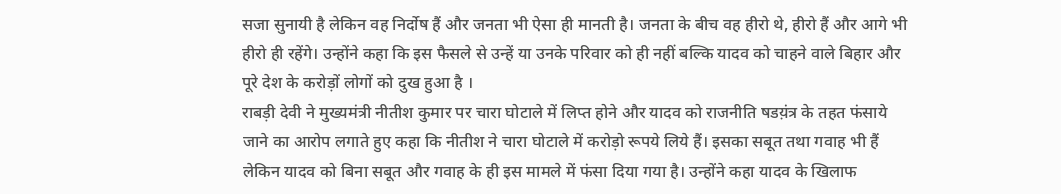सजा सुनायी है लेकिन वह निर्दोष हैं और जनता भी ऐसा ही मानती है। जनता के बीच वह हीरो थे, हीरो हैं और आगे भी हीरो ही रहेंगे। उन्होंने कहा कि इस फैसले से उन्हें या उनके परिवार को ही नहीं बल्कि यादव को चाहने वाले बिहार और पूरे देश के करोड़ों लोगों को दुख हुआ है ।
राबड़ी देवी ने मुख्यमंत्री नीतीश कुमार पर चारा घोटाले में लिप्त होने और यादव को राजनीति षडय़ंत्र के तहत फंसाये जाने का आरोप लगाते हुए कहा कि नीतीश ने चारा घोटाले में करोड़ो रूपये लिये हैं। इसका सबूत तथा गवाह भी हैं लेकिन यादव को बिना सबूत और गवाह के ही इस मामले में फंसा दिया गया है। उन्होंने कहा यादव के खिलाफ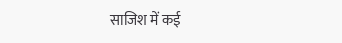साजिश में कई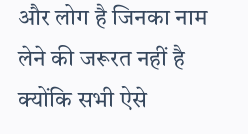और लोग है जिनका नाम लेने की जरूरत नहीं है क्योंकि सभी ऐसे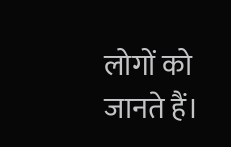लोगों को जानते हैं।